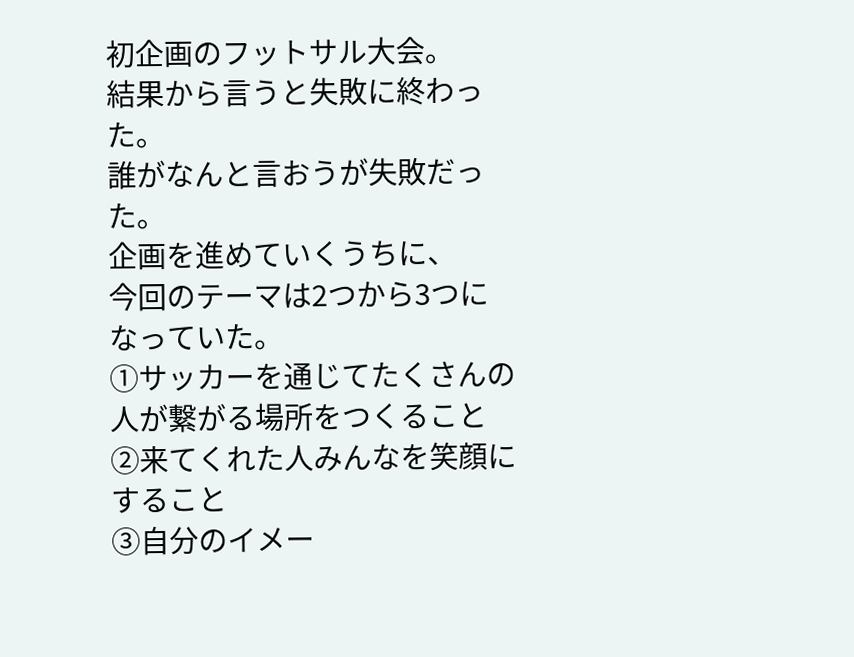初企画のフットサル大会。
結果から言うと失敗に終わった。
誰がなんと言おうが失敗だった。
企画を進めていくうちに、
今回のテーマは2つから3つになっていた。
①サッカーを通じてたくさんの人が繋がる場所をつくること
②来てくれた人みんなを笑顔にすること
③自分のイメー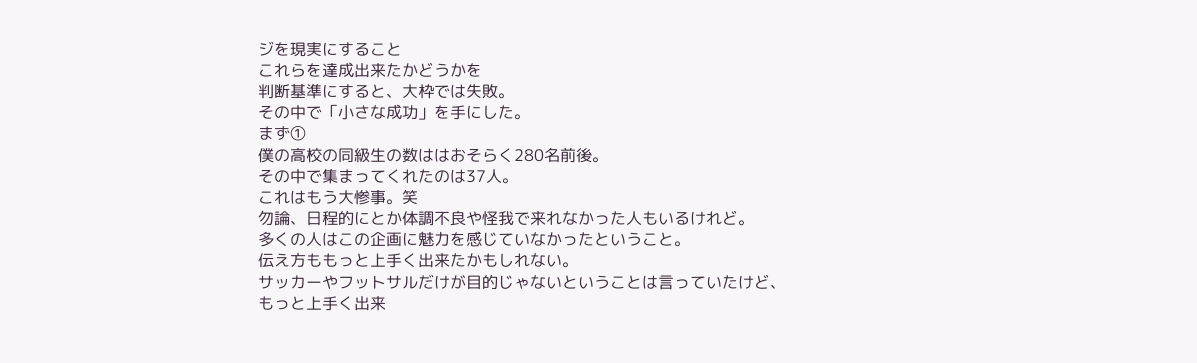ジを現実にすること
これらを達成出来たかどうかを
判断基準にすると、大枠では失敗。
その中で「小さな成功」を手にした。
まず①
僕の高校の同級生の数ははおそらく280名前後。
その中で集まってくれたのは37人。
これはもう大惨事。笑
勿論、日程的にとか体調不良や怪我で来れなかった人もいるけれど。
多くの人はこの企画に魅力を感じていなかったということ。
伝え方ももっと上手く出来たかもしれない。
サッカーやフットサルだけが目的じゃないということは言っていたけど、
もっと上手く出来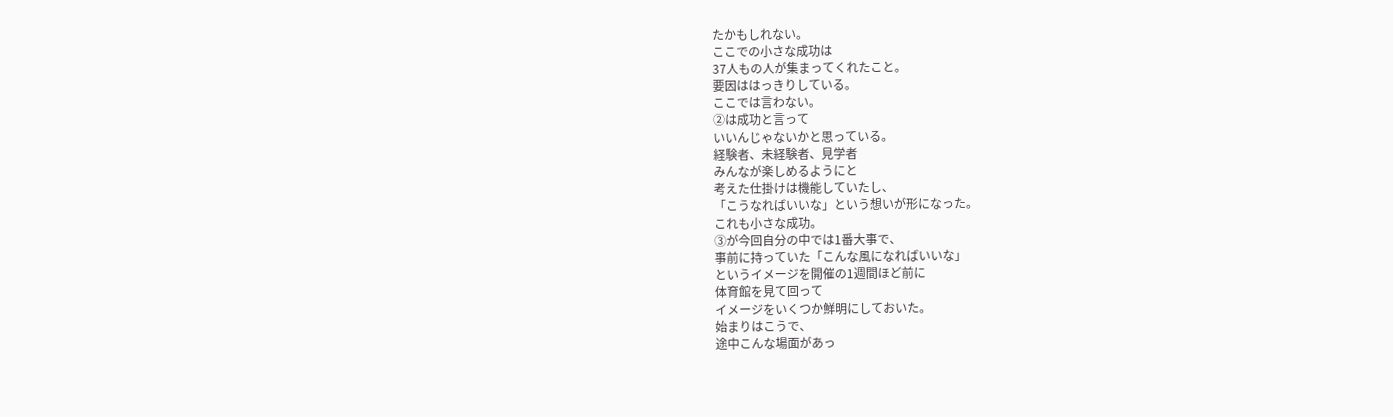たかもしれない。
ここでの小さな成功は
37人もの人が集まってくれたこと。
要因ははっきりしている。
ここでは言わない。
②は成功と言って
いいんじゃないかと思っている。
経験者、未経験者、見学者
みんなが楽しめるようにと
考えた仕掛けは機能していたし、
「こうなればいいな」という想いが形になった。
これも小さな成功。
③が今回自分の中では1番大事で、
事前に持っていた「こんな風になればいいな」
というイメージを開催の1週間ほど前に
体育館を見て回って
イメージをいくつか鮮明にしておいた。
始まりはこうで、
途中こんな場面があっ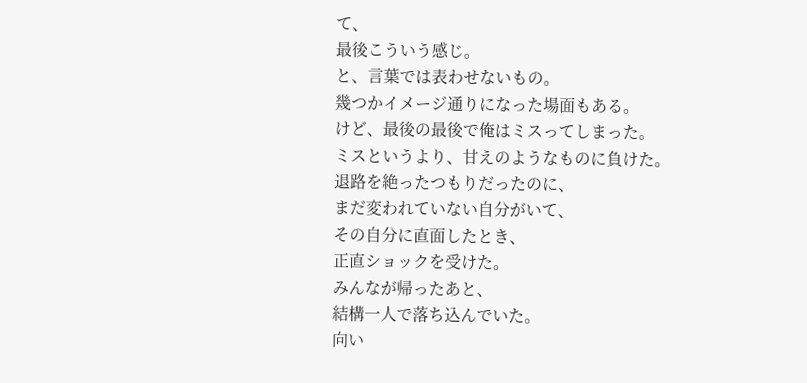て、
最後こういう感じ。
と、言葉では表わせないもの。
幾つかイメージ通りになった場面もある。
けど、最後の最後で俺はミスってしまった。
ミスというより、甘えのようなものに負けた。
退路を絶ったつもりだったのに、
まだ変われていない自分がいて、
その自分に直面したとき、
正直ショックを受けた。
みんなが帰ったあと、
結構一人で落ち込んでいた。
向い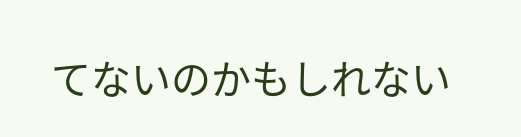てないのかもしれない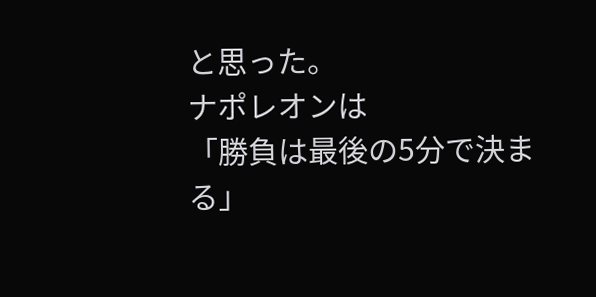と思った。
ナポレオンは
「勝負は最後の5分で決まる」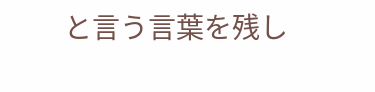と言う言葉を残し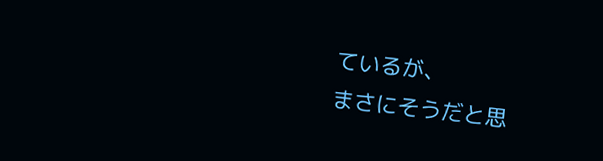ているが、
まさにそうだと思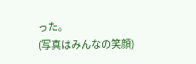った。
(写真はみんなの笑顔)